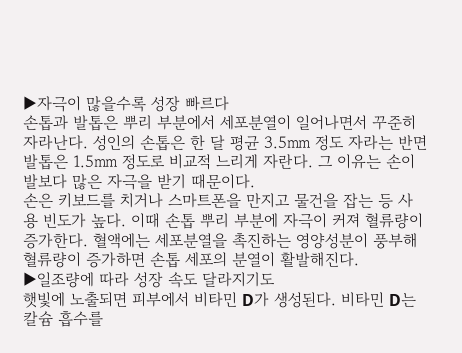▶자극이 많을수록 성장 빠르다
손톱과 발톱은 뿌리 부분에서 세포분열이 일어나면서 꾸준히 자라난다. 성인의 손톱은 한 달 평균 3.5㎜ 정도 자라는 반면 발톱은 1.5㎜ 정도로 비교적 느리게 자란다. 그 이유는 손이 발보다 많은 자극을 받기 때문이다.
손은 키보드를 치거나 스마트폰을 만지고 물건을 잡는 등 사용 빈도가 높다. 이때 손톱 뿌리 부분에 자극이 커져 혈류량이 증가한다. 혈액에는 세포분열을 촉진하는 영양성분이 풍부해 혈류량이 증가하면 손톱 세포의 분열이 활발해진다.
▶일조량에 따라 성장 속도 달라지기도
햇빛에 노출되면 피부에서 비타민 D가 생성된다. 비타민 D는 칼슘 흡수를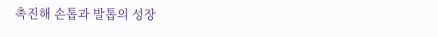촉진해 손톱과 발톱의 성장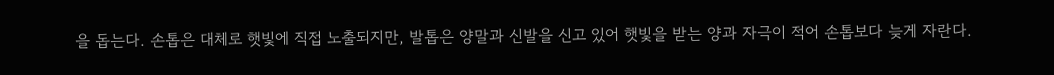을 돕는다. 손톱은 대체로 햇빛에 직접 노출되지만, 발톱은 양말과 신발을 신고 있어 햇빛을 받는 양과 자극이 적어 손톱보다 늦게 자란다.